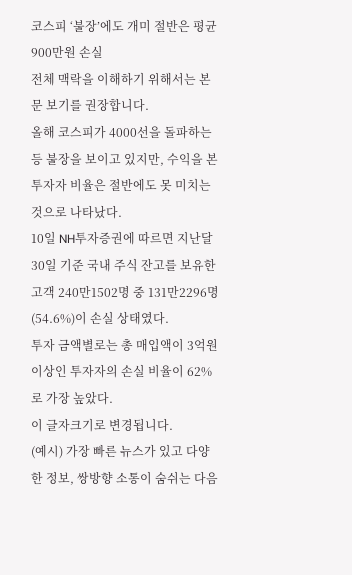코스피 ‘불장’에도 개미 절반은 평균 900만원 손실
전체 맥락을 이해하기 위해서는 본문 보기를 권장합니다.
올해 코스피가 4000선을 돌파하는 등 불장을 보이고 있지만, 수익을 본 투자자 비율은 절반에도 못 미치는 것으로 나타났다.
10일 NH투자증권에 따르면 지난달 30일 기준 국내 주식 잔고를 보유한 고객 240만1502명 중 131만2296명(54.6%)이 손실 상태였다.
투자 금액별로는 총 매입액이 3억원 이상인 투자자의 손실 비율이 62%로 가장 높았다.
이 글자크기로 변경됩니다.
(예시) 가장 빠른 뉴스가 있고 다양한 정보, 쌍방향 소통이 숨쉬는 다음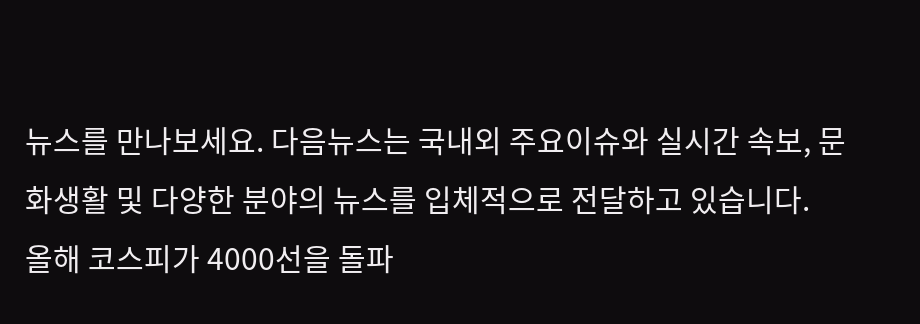뉴스를 만나보세요. 다음뉴스는 국내외 주요이슈와 실시간 속보, 문화생활 및 다양한 분야의 뉴스를 입체적으로 전달하고 있습니다.
올해 코스피가 4000선을 돌파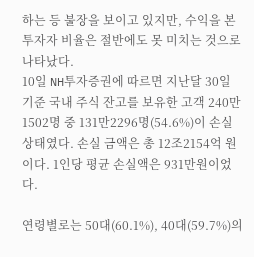하는 등 불장을 보이고 있지만, 수익을 본 투자자 비율은 절반에도 못 미치는 것으로 나타났다.
10일 NH투자증권에 따르면 지난달 30일 기준 국내 주식 잔고를 보유한 고객 240만1502명 중 131만2296명(54.6%)이 손실 상태였다. 손실 금액은 총 12조2154억 원이다. 1인당 평균 손실액은 931만원이었다.

연령별로는 50대(60.1%), 40대(59.7%)의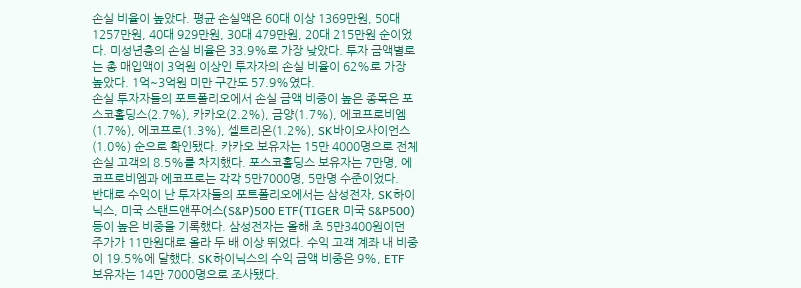손실 비율이 높았다. 평균 손실액은 60대 이상 1369만원, 50대 1257만원, 40대 929만원, 30대 479만원, 20대 215만원 순이었다. 미성년층의 손실 비율은 33.9%로 가장 낮았다. 투자 금액별로는 총 매입액이 3억원 이상인 투자자의 손실 비율이 62%로 가장 높았다. 1억~3억원 미만 구간도 57.9%였다.
손실 투자자들의 포트폴리오에서 손실 금액 비중이 높은 종목은 포스코홀딩스(2.7%), 카카오(2.2%), 금양(1.7%), 에코프로비엠(1.7%), 에코프로(1.3%), 셀트리온(1.2%), SK바이오사이언스(1.0%) 순으로 확인됐다. 카카오 보유자는 15만 4000명으로 전체 손실 고객의 8.5%를 차지했다. 포스코홀딩스 보유자는 7만명, 에코프로비엠과 에코프로는 각각 5만7000명, 5만명 수준이었다.
반대로 수익이 난 투자자들의 포트폴리오에서는 삼성전자, SK하이닉스, 미국 스탠드앤푸어스(S&P)500 ETF(TIGER 미국 S&P500) 등이 높은 비중을 기록했다. 삼성전자는 올해 초 5만3400원이던 주가가 11만원대로 올라 두 배 이상 뛰었다. 수익 고객 계좌 내 비중이 19.5%에 달했다. SK하이닉스의 수익 금액 비중은 9%, ETF 보유자는 14만 7000명으로 조사됐다.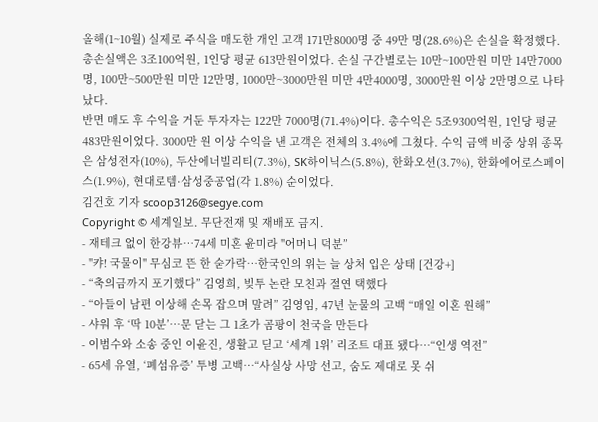올해(1~10월) 실제로 주식을 매도한 개인 고객 171만8000명 중 49만 명(28.6%)은 손실을 확정했다. 총손실액은 3조100억원, 1인당 평균 613만원이었다. 손실 구간별로는 10만~100만원 미만 14만7000명, 100만~500만원 미만 12만명, 1000만~3000만원 미만 4만4000명, 3000만원 이상 2만명으로 나타났다.
반면 매도 후 수익을 거둔 투자자는 122만 7000명(71.4%)이다. 총수익은 5조9300억원, 1인당 평균 483만원이었다. 3000만 원 이상 수익을 낸 고객은 전체의 3.4%에 그쳤다. 수익 금액 비중 상위 종목은 삼성전자(10%), 두산에너빌리티(7.3%), SK하이닉스(5.8%), 한화오션(3.7%), 한화에어로스페이스(1.9%), 현대로템·삼성중공업(각 1.8%) 순이었다.
김건호 기자 scoop3126@segye.com
Copyright © 세계일보. 무단전재 및 재배포 금지.
- 재테크 없이 한강뷰…74세 미혼 윤미라 "어머니 덕분”
- "캬! 국물이" 무심코 뜬 한 숟가락…한국인의 위는 늘 상처 입은 상태 [건강+]
- “축의금까지 포기했다” 김영희, 빚투 논란 모친과 절연 택했다
- “아들이 남편 이상해 손목 잡으며 말려” 김영임, 47년 눈물의 고백 “매일 이혼 원해”
- 샤워 후 ‘딱 10분’…문 닫는 그 1초가 곰팡이 천국을 만든다
- 이범수와 소송 중인 이윤진, 생활고 딛고 ‘세계 1위’ 리조트 대표 됐다…“인생 역전”
- 65세 유열, ‘폐섬유증’ 투병 고백…“사실상 사망 선고, 숨도 제대로 못 쉬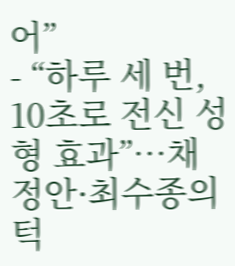어”
- “하루 세 번, 10초로 전신 성형 효과”…채정안·최수종의 턱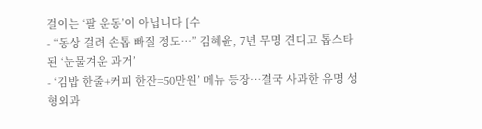걸이는 ‘팔 운동’이 아닙니다 [수
- “동상 걸려 손톱 빠질 정도…” 김혜윤, 7년 무명 견디고 톱스타 된 ‘눈물겨운 과거’
- ‘김밥 한줄+커피 한잔=50만원’ 메뉴 등장…결국 사과한 유명 성형외과